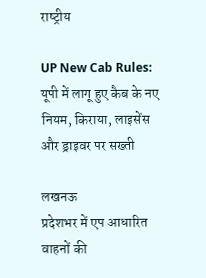राष्‍ट्रीय

UP New Cab Rules: यूपी में लागू हुए कैब के नए नियम, किराया, लाइसेंस और ड्राइवर पर सख्ती

लखनऊ
प्रदेशभर में एप आधारित वाहनों की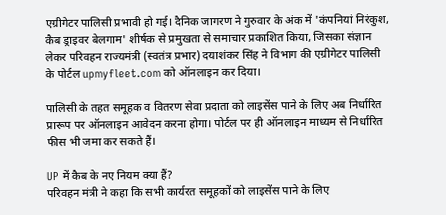एग्रीगेटर पालिसी प्रभावी हो गई। दैनिक जागरण ने गुरुवार के अंक में 'कंपनियां निरंकुश, कैब ड्राइवर बेलगाम' शीर्षक से प्रमुखता से समाचार प्रकाशित किया, जिसका संज्ञान लेकर परिवहन राज्यमंत्री (स्वतंत्र प्रभार) दयाशंकर सिंह ने विभाग की एग्रीगेटर पालिसी के पोर्टल upmyfleet.com को ऑनलाइन कर दिया।

पालिसी के तहत समूहक व वितरण सेवा प्रदाता को लाइसेंस पाने के लिए अब निर्धारित प्रारूप पर ऑनलाइन आवेदन करना होगा। पोर्टल पर ही ऑनलाइन माध्यम से निर्धारित फीस भी जमा कर सकते हैं।

UP में कैब के नए नियम क्या हैं?
परिवहन मंत्री ने कहा कि सभी कार्यरत समूहकों को लाइसेंस पाने के लिए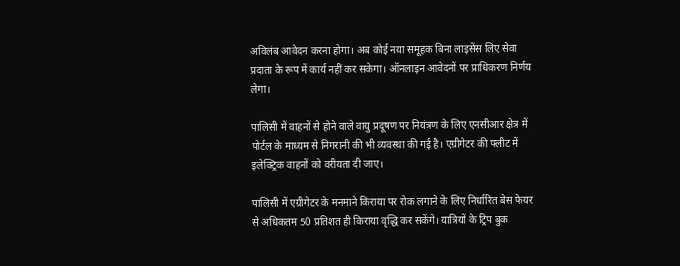अविलंब आवेदन करना होगा। अब कोई नया समूहक बिना लाइसेंस लिए सेवा प्रदाता के रूप में कार्य नहीं कर सकेगा। ऑनलाइन आवेदनों पर प्राधिकरण निर्णय लेगा।

पालिसी में वाहनों से होने वाले वायु प्रदूषण पर नियंत्रण के लिए एनसीआर क्षेत्र में पोर्टल के माध्यम से निगरानी की भी व्यवस्था की गई है। एग्रीगेटर की फ्लीट में इलेक्ट्रिक वाहनों को वरीयता दी जाए।

पालिसी में एग्रीगेटर के मनमाने किराया पर रोक लगाने के लिए निर्धारित बेस फेयर से अधिकतम 50 प्रतिशत ही किराया वृद्धि कर सकेंगे। यात्रियों के ट्रिप बुक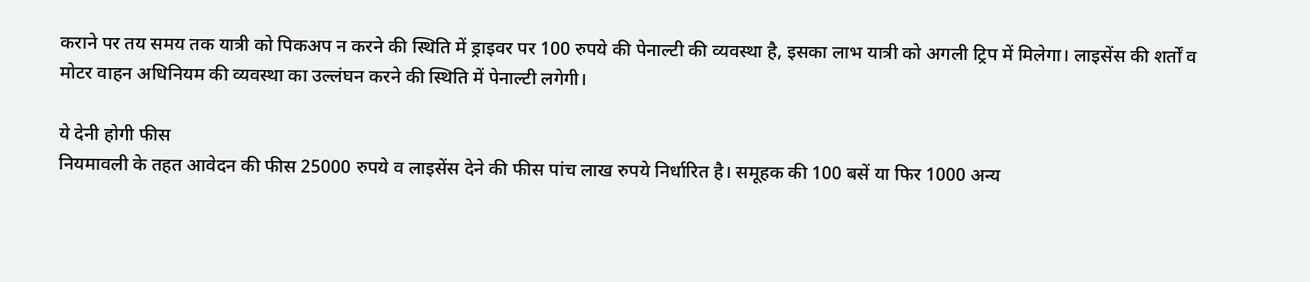कराने पर तय समय तक यात्री को पिकअप न करने की स्थिति में ड्राइवर पर 100 रुपये की पेनाल्टी की व्यवस्था है, इसका लाभ यात्री को अगली ट्रिप में मिलेगा। लाइसेंस की शर्तों व मोटर वाहन अधिनियम की व्यवस्था का उल्लंघन करने की स्थिति में पेनाल्टी लगेगी।

ये देनी होगी फीस
नियमावली के तहत आवेदन की फीस 25000 रुपये व लाइसेंस देने की फीस पांच लाख रुपये निर्धारित है। समूहक की 100 बसें या फिर 1000 अन्य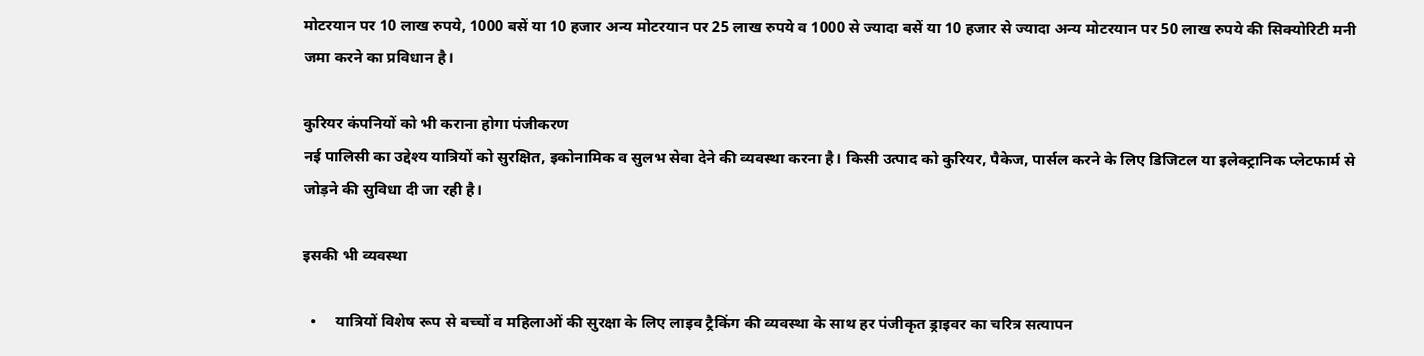मोटरयान पर 10 लाख रुपये, 1000 बसें या 10 हजार अन्य मोटरयान पर 25 लाख रुपये व 1000 से ज्यादा बसें या 10 हजार से ज्यादा अन्य मोटरयान पर 50 लाख रुपये की सिक्योरिटी मनी जमा करने का प्रविधान है।

कुरियर कंपनियों को भी कराना होगा पंजीकरण
नई पालिसी का उद्देश्य यात्रियों को सुरक्षित, इकोनामिक व सुलभ सेवा देने की व्यवस्था करना है। किसी उत्पाद को कुरियर, पैकेज, पार्सल करने के लिए डिजिटल या इलेक्ट्रानिक प्लेटफार्म से जोड़ने की सुविधा दी जा रही है।

इसकी भी व्यवस्था

  •     यात्रियों विशेष रूप से बच्चों व महिलाओं की सुरक्षा के लिए लाइव ट्रैकिंग की व्यवस्था के साथ हर पंजीकृत ड्राइवर का चरित्र सत्यापन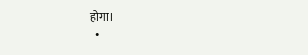होगा।
  •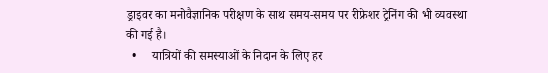ड्राइवर का मनोवैज्ञानिक परीक्षण के साथ समय-समय पर रीफ्रेशर ट्रेनिंग की भी व्यवस्था की गई है।
  •     यात्रियों की समस्याओं के निदान के लिए हर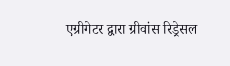एग्रीगेटर द्वारा ग्रीवांस रिड्रेसल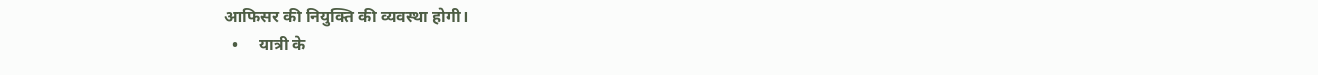आफिसर की नियुक्ति की व्यवस्था होगी।
  •     यात्री के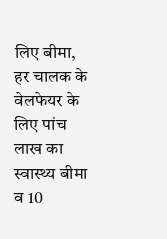लिए बीमा, हर चालक के वेलफेयर के लिए पांच लाख का स्वास्थ्य बीमा व 10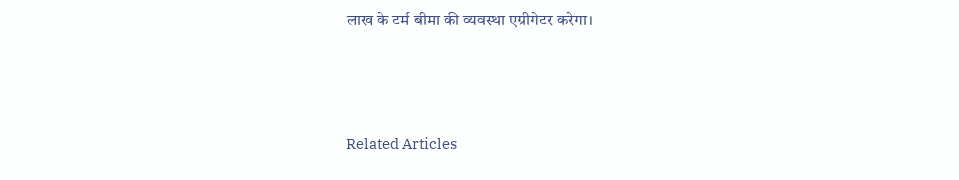लाख के टर्म बीमा की व्यवस्था एग्रीगेटर करेगा।



Related Articles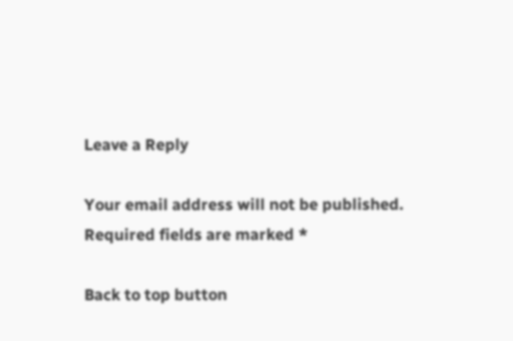Leave a Reply

Your email address will not be published. Required fields are marked *

Back to top button